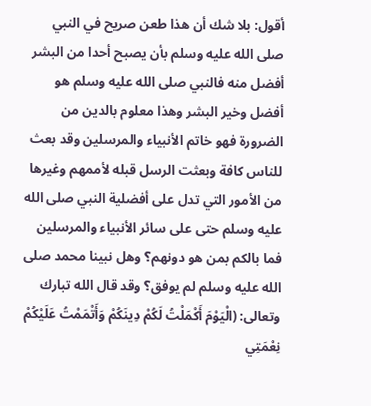أقول: بلا شك أن هذا طعن صريح في النبي صلى الله عليه وسلم بأن يصبح أحدا من البشر أفضل منه فالنبي صلى الله عليه وسلم هو أفضل وخير البشر وهذا معلوم بالدين من الضرورة فهو خاتم الأنبياء والمرسلين وقد بعث للناس كافة وبعثت الرسل قبله لأممهم وغيرها من الأمور التي تدل على أفضلية النبي صلى الله عليه وسلم حتى على سائر الأنبياء والمرسلين فما بالكم بمن هو دونهم؟ وهل نبينا محمد صلى الله عليه وسلم لم يوفق؟ وقد قال الله تبارك وتعالى: (الْيَوْمَ أَكْمَلْتُ لَكُمْ دِينَكُمْ وَأَتْمَمْتُ عَلَيْكُمْ نِعْمَتِي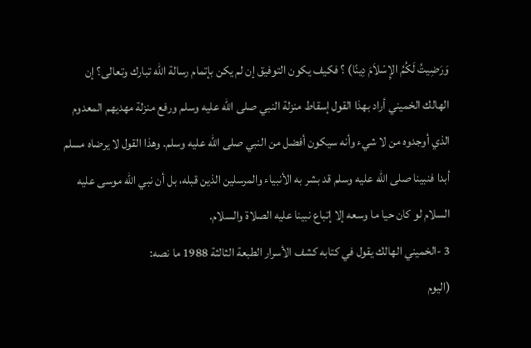وَرَضِيتُ لَكُمُ الإِسْلاَمَ دِينًا) ؟ فكيف يكون التوفيق إن لم يكن بإتمام رسالة الله تبارك وتعالى؟ إن الهالك الخميني أراد بهذا القول إسقاط منزلة النبي صلى الله عليه وسلم ورفع منزلة مهديهم المعدوم الذي أوجدوه من لا شيء وأنه سيكون أفضل من النبي صلى الله عليه وسلم. وهذا القول لا يرضاه مسلم أبدا فنبينا صلى الله عليه وسلم قد بشر به الأنبياء والمرسلين الذين قبله، بل أن نبي الله موسى عليه السلام لو كان حيا ما وسعه إلا إتباع نبينا عليه الصلاة والسلام.
3 -الخميني الهالك يقول في كتابه كشف الأسرار الطبعة الثالثة 1988 ما نصه:
(اليوم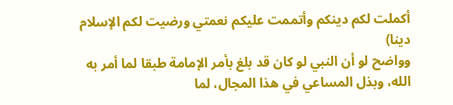أكملت لكم دينكم وأتممت عليكم نعمتي ورضيت لكم الإسلام دينا)
وواضح لو أن النبي لو كان قد بلغ بأمر الإمامة طبقا لما أمر به الله، وبذل المساعي في هذا المجال، لما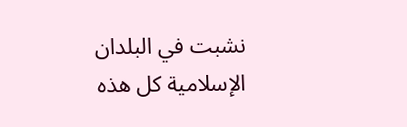نشبت في البلدان الإسلامية كل هذه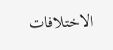الاختلافات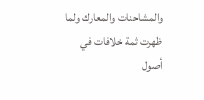والمشاحنات والمعارك ولما ظهرت ثمة خلافات في أصول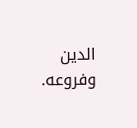الدين وفروعه.